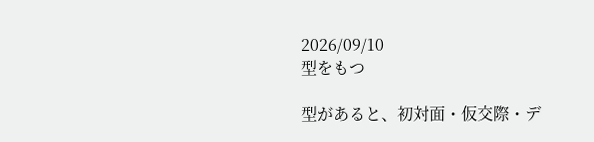2026/09/10
型をもつ

型があると、初対面・仮交際・デ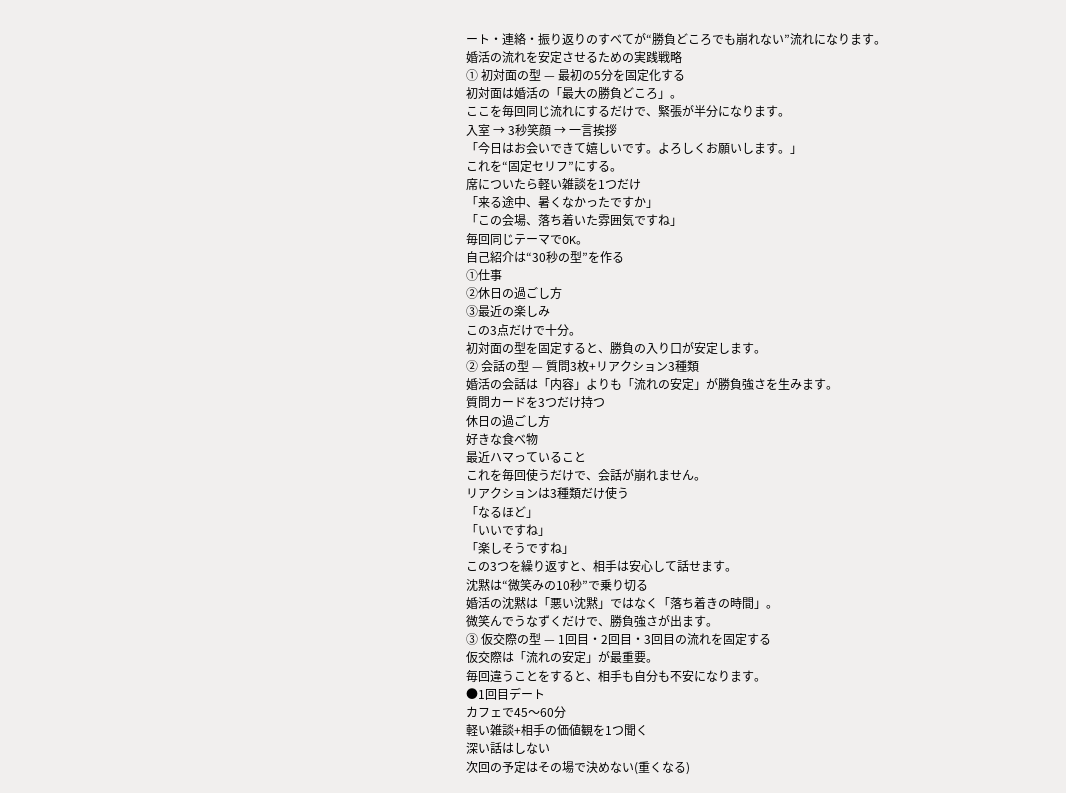ート・連絡・振り返りのすべてが“勝負どころでも崩れない”流れになります。
婚活の流れを安定させるための実践戦略
① 初対面の型 — 最初の5分を固定化する
初対面は婚活の「最大の勝負どころ」。
ここを毎回同じ流れにするだけで、緊張が半分になります。
入室 → 3秒笑顔 → 一言挨拶
「今日はお会いできて嬉しいです。よろしくお願いします。」
これを“固定セリフ”にする。
席についたら軽い雑談を1つだけ
「来る途中、暑くなかったですか」
「この会場、落ち着いた雰囲気ですね」
毎回同じテーマでOK。
自己紹介は“30秒の型”を作る
①仕事
②休日の過ごし方
③最近の楽しみ
この3点だけで十分。
初対面の型を固定すると、勝負の入り口が安定します。
② 会話の型 — 質問3枚+リアクション3種類
婚活の会話は「内容」よりも「流れの安定」が勝負強さを生みます。
質問カードを3つだけ持つ
休日の過ごし方
好きな食べ物
最近ハマっていること
これを毎回使うだけで、会話が崩れません。
リアクションは3種類だけ使う
「なるほど」
「いいですね」
「楽しそうですね」
この3つを繰り返すと、相手は安心して話せます。
沈黙は“微笑みの10秒”で乗り切る
婚活の沈黙は「悪い沈黙」ではなく「落ち着きの時間」。
微笑んでうなずくだけで、勝負強さが出ます。
③ 仮交際の型 — 1回目・2回目・3回目の流れを固定する
仮交際は「流れの安定」が最重要。
毎回違うことをすると、相手も自分も不安になります。
●1回目デート
カフェで45〜60分
軽い雑談+相手の価値観を1つ聞く
深い話はしない
次回の予定はその場で決めない(重くなる)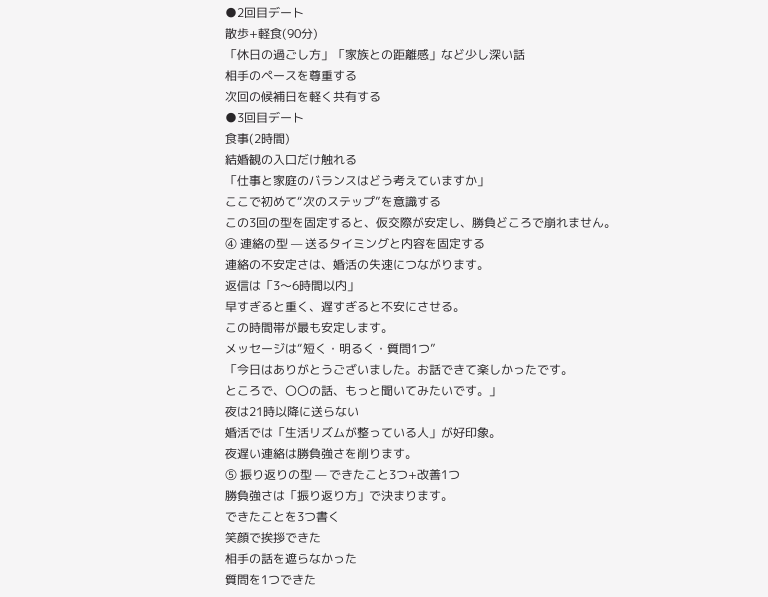●2回目デート
散歩+軽食(90分)
「休日の過ごし方」「家族との距離感」など少し深い話
相手のペースを尊重する
次回の候補日を軽く共有する
●3回目デート
食事(2時間)
結婚観の入口だけ触れる
「仕事と家庭のバランスはどう考えていますか」
ここで初めて“次のステップ”を意識する
この3回の型を固定すると、仮交際が安定し、勝負どころで崩れません。
④ 連絡の型 — 送るタイミングと内容を固定する
連絡の不安定さは、婚活の失速につながります。
返信は「3〜6時間以内」
早すぎると重く、遅すぎると不安にさせる。
この時間帯が最も安定します。
メッセージは“短く・明るく・質問1つ”
「今日はありがとうございました。お話できて楽しかったです。
ところで、〇〇の話、もっと聞いてみたいです。」
夜は21時以降に送らない
婚活では「生活リズムが整っている人」が好印象。
夜遅い連絡は勝負強さを削ります。
⑤ 振り返りの型 — できたこと3つ+改善1つ
勝負強さは「振り返り方」で決まります。
できたことを3つ書く
笑顔で挨拶できた
相手の話を遮らなかった
質問を1つできた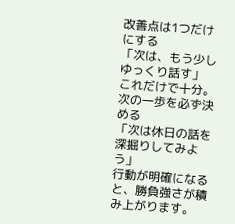改善点は1つだけにする
「次は、もう少しゆっくり話す」
これだけで十分。
次の一歩を必ず決める
「次は休日の話を深掘りしてみよう」
行動が明確になると、勝負強さが積み上がります。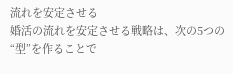流れを安定させる
婚活の流れを安定させる戦略は、次の5つの“型”を作ることで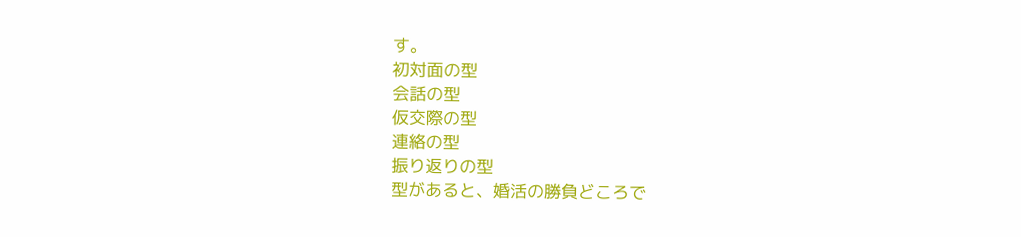す。
初対面の型
会話の型
仮交際の型
連絡の型
振り返りの型
型があると、婚活の勝負どころで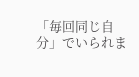「毎回同じ自分」でいられま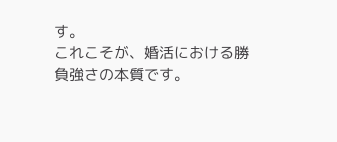す。
これこそが、婚活における勝負強さの本質です。